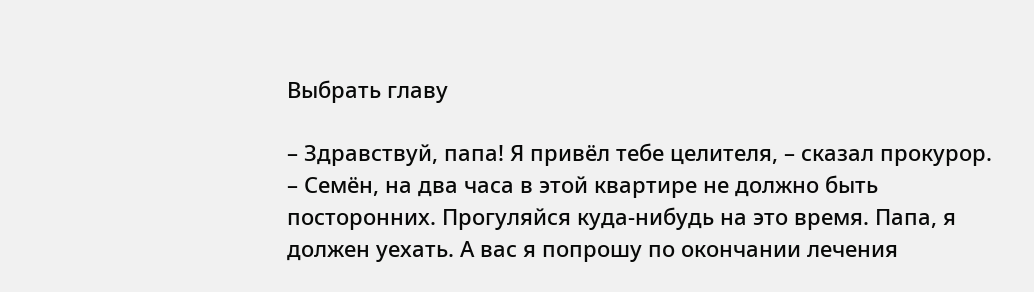Выбрать главу

– Здравствуй, папа! Я привёл тебе целителя, – сказал прокурор. – Семён, на два часа в этой квартире не должно быть посторонних. Прогуляйся куда-нибудь на это время. Папа, я должен уехать. А вас я попрошу по окончании лечения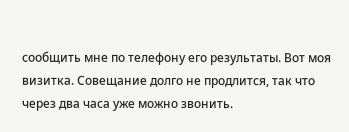сообщить мне по телефону его результаты. Вот моя визитка. Совещание долго не продлится, так что через два часа уже можно звонить.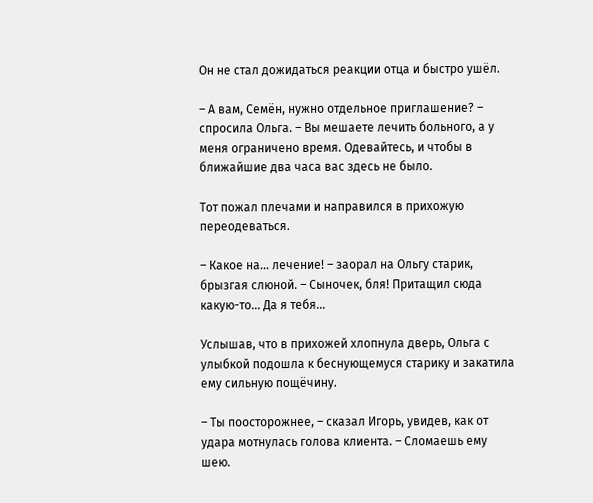Он не стал дожидаться реакции отца и быстро ушёл.

– А вам, Семён, нужно отдельное приглашение? – спросила Ольга. – Вы мешаете лечить больного, а у меня ограничено время. Одевайтесь, и чтобы в ближайшие два часа вас здесь не было.

Тот пожал плечами и направился в прихожую переодеваться.

– Какое на... лечение! – заорал на Ольгу старик, брызгая слюной. – Сыночек, бля! Притащил сюда какую-то... Да я тебя...

Услышав, что в прихожей хлопнула дверь, Ольга с улыбкой подошла к беснующемуся старику и закатила ему сильную пощёчину.

– Ты поосторожнее, – сказал Игорь, увидев, как от удара мотнулась голова клиента. – Сломаешь ему шею.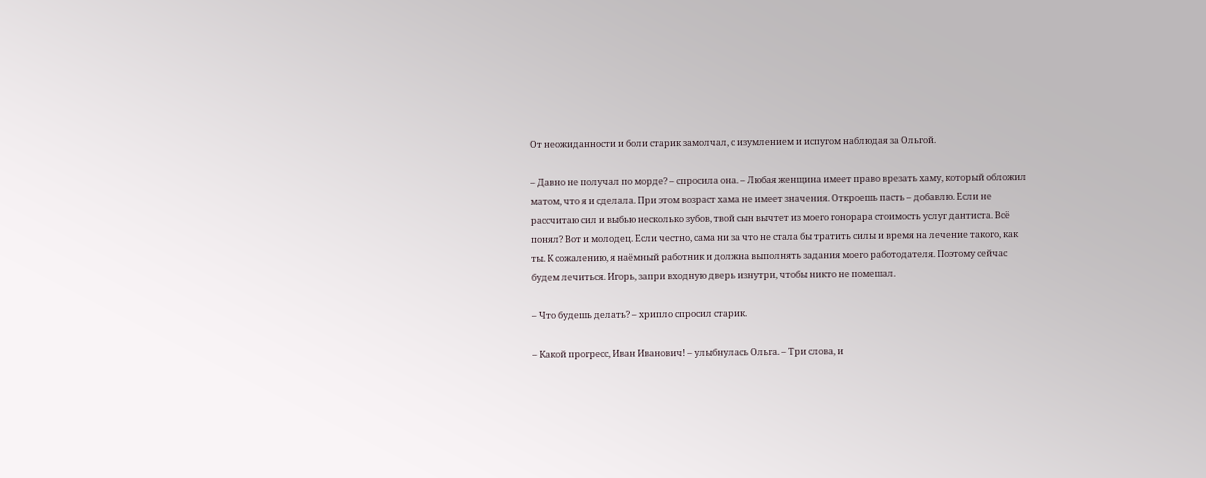От неожиданности и боли старик замолчал, с изумлением и испугом наблюдая за Ольгой.

– Давно не получал по морде? – спросила она. – Любая женщина имеет право врезать хаму, который обложил матом, что я и сделала. При этом возраст хама не имеет значения. Откроешь пасть – добавлю. Если не рассчитаю сил и выбью несколько зубов, твой сын вычтет из моего гонорара стоимость услуг дантиста. Всё понял? Вот и молодец. Если честно, сама ни за что не стала бы тратить силы и время на лечение такого, как ты. К сожалению, я наёмный работник и должна выполнять задания моего работодателя. Поэтому сейчас будем лечиться. Игорь, запри входную дверь изнутри, чтобы никто не помешал.

– Что будешь делать? – хрипло спросил старик.

– Какой прогресс, Иван Иванович! – улыбнулась Ольга. – Три слова, и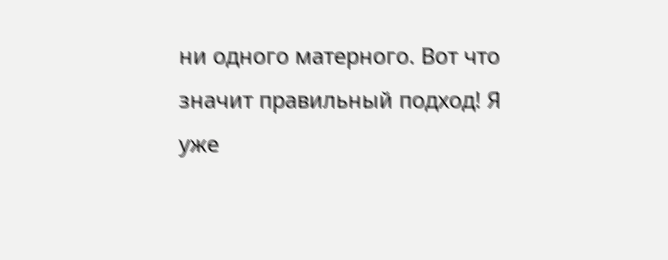ни одного матерного. Вот что значит правильный подход! Я уже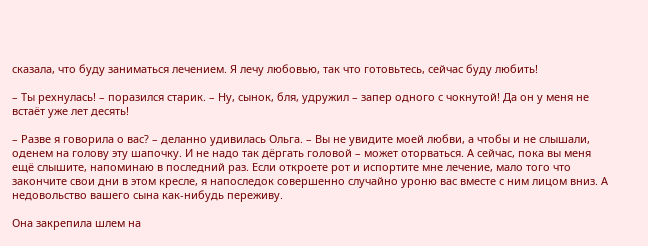сказала, что буду заниматься лечением. Я лечу любовью, так что готовьтесь, сейчас буду любить!

– Ты рехнулась! – поразился старик. – Ну, сынок, бля, удружил – запер одного с чокнутой! Да он у меня не встаёт уже лет десять!

– Разве я говорила о вас? – деланно удивилась Ольга. – Вы не увидите моей любви, а чтобы и не слышали, оденем на голову эту шапочку. И не надо так дёргать головой – может оторваться. А сейчас, пока вы меня ещё слышите, напоминаю в последний раз. Если откроете рот и испортите мне лечение, мало того что закончите свои дни в этом кресле, я напоследок совершенно случайно уроню вас вместе с ним лицом вниз. А недовольство вашего сына как-нибудь переживу.

Она закрепила шлем на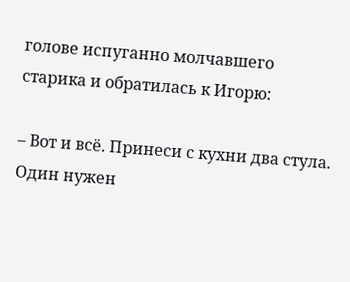голове испуганно молчавшего старика и обратилась к Игорю:

– Вот и всё. Принеси с кухни два стула. Один нужен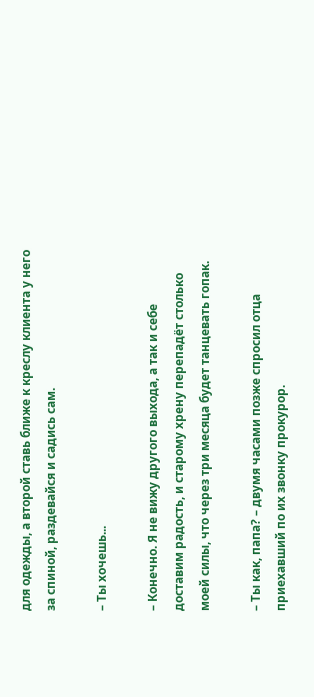для одежды, а второй ставь ближе к креслу клиента у него за спиной, раздевайся и садись сам.

– Ты хочешь...

– Конечно. Я не вижу другого выхода, а так и себе доставим радость, и старому хрену перепадёт столько моей силы, что через три месяца будет танцевать гопак.

– Ты как, папа? – двумя часами позже спросил отца приехавший по их звонку прокурор.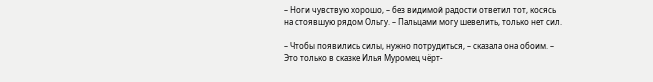– Ноги чувствую хорошо, – без видимой радости ответил тот, косясь на стоявшую рядом Ольгу. – Пальцами могу шевелить, только нет сил.

– Чтобы появились силы, нужно потрудиться, – сказала она обоим. – Это только в сказке Илья Муромец чёрт-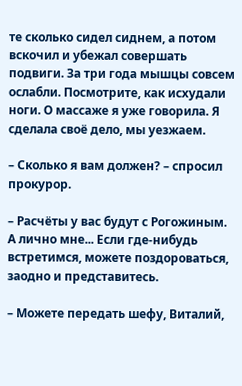те сколько сидел сиднем, а потом вскочил и убежал совершать подвиги. За три года мышцы совсем ослабли. Посмотрите, как исхудали ноги. О массаже я уже говорила. Я сделала своё дело, мы уезжаем.

– Сколько я вам должен? – спросил прокурор.

– Расчёты у вас будут с Рогожиным. А лично мне... Если где-нибудь встретимся, можете поздороваться, заодно и представитесь.

– Можете передать шефу, Виталий,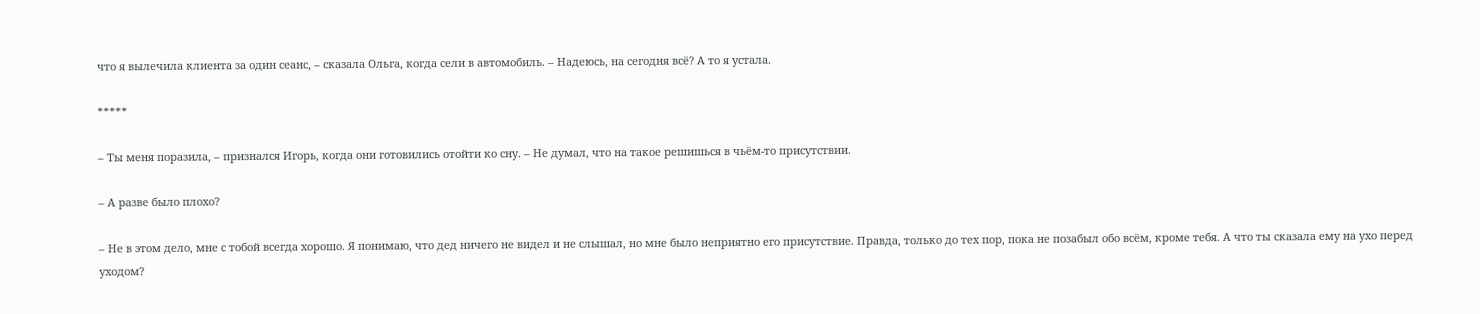что я вылечила клиента за один сеанс, – сказала Ольга, когда сели в автомобиль. – Надеюсь, на сегодня всё? А то я устала.

*****

– Ты меня поразила, – признался Игорь, когда они готовились отойти ко сну. – Не думал, что на такое решишься в чьём-то присутствии.

– А разве было плохо?

– Не в этом дело, мне с тобой всегда хорошо. Я понимаю, что дед ничего не видел и не слышал, но мне было неприятно его присутствие. Правда, только до тех пор, пока не позабыл обо всём, кроме тебя. А что ты сказала ему на ухо перед уходом?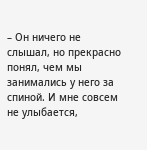– Он ничего не слышал, но прекрасно понял, чем мы занимались у него за спиной. И мне совсем не улыбается,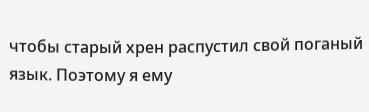чтобы старый хрен распустил свой поганый язык. Поэтому я ему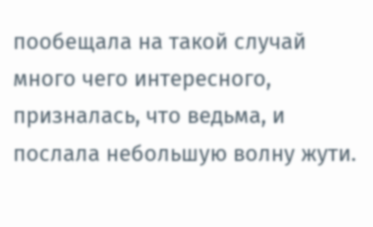пообещала на такой случай много чего интересного, призналась, что ведьма, и послала небольшую волну жути.